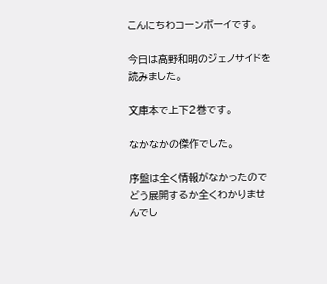こんにちわコーンボーイです。

今日は高野和明のジェノサイドを読みました。

文庫本で上下2巻です。

なかなかの傑作でした。

序盤は全く情報がなかったのでどう展開するか全くわかりませんでし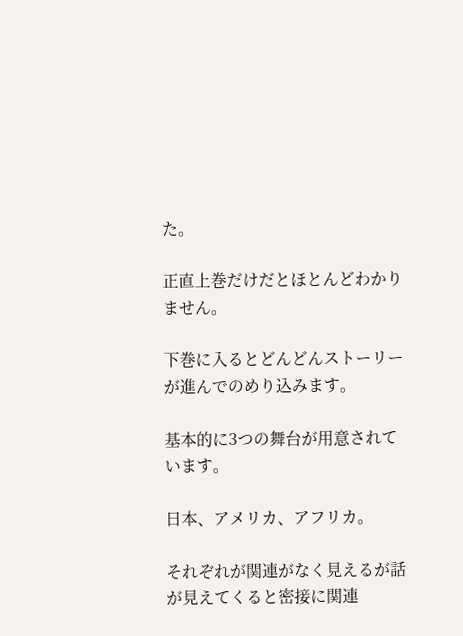た。

正直上巻だけだとほとんどわかりません。

下巻に入るとどんどんストーリーが進んでのめり込みます。

基本的に3つの舞台が用意されています。

日本、アメリカ、アフリカ。

それぞれが関連がなく見えるが話が見えてくると密接に関連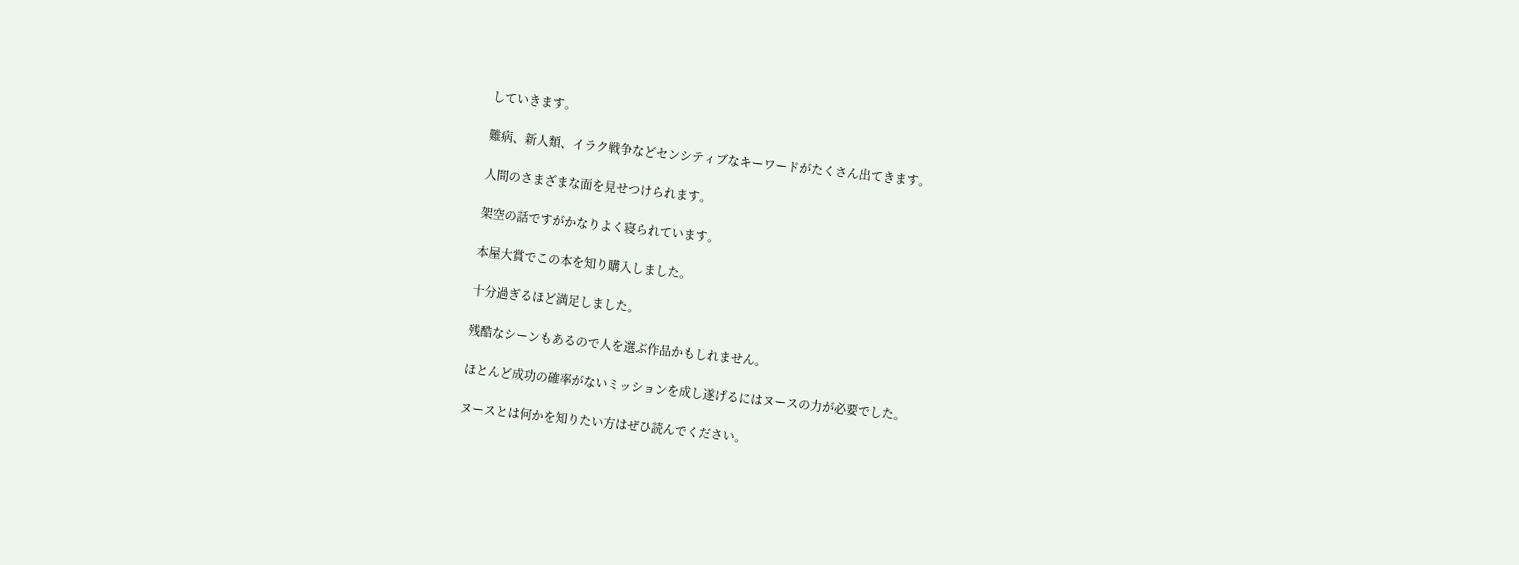していきます。

難病、新人類、イラク戦争などセンシティブなキーワードがたくさん出てきます。

人間のさまざまな面を見せつけられます。

架空の話ですがかなりよく寝られています。

本屋大賞でこの本を知り購入しました。

十分過ぎるほど満足しました。

残酷なシーンもあるので人を選ぶ作品かもしれません。

ほとんど成功の確率がないミッションを成し遂げるにはヌースの力が必要でした。

ヌースとは何かを知りたい方はぜひ読んでください。